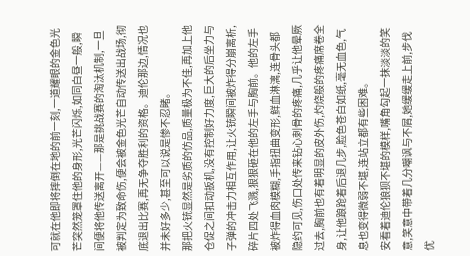可就在他即将摔倒在地的前一刻,一道耀眼的金色光芒突然笼罩住他的身形,光芒闪烁,如同白昼一般,瞬间便将他传送离开——那是挑战赛的淘汰机制,一旦被判定为致命伤,便会被金色光芒自动传送出战场,彻底退出比赛,再无争夺胜利的资格。迪伦那边,情况也并未好多少,甚至可以说是惨不忍睹。
那把火铳显然是劣质的仿品,质量极为不佳,再加上他仓促之间扣动扳机,没有控制好力度,巨大的后坐力与子弹的冲击力相互作用,让火铳瞬间被炸得分崩离析,碎片四处飞溅,狠狠砸在他的左手与胸前。他的左手被炸得血肉模糊,手指扭曲变形,鲜血淋漓,连骨头都隐约可见,伤口处传来钻心刺骨的疼痛,几乎让他晕厥过去,胸前也有着明显的皮外伤,灼烧般的疼痛席卷全身,让他踉跄着后退几步,脸色苍白如纸,毫无血色,气息也变得微弱不堪,连站立都有些困难。
安看着迪伦狼狈不堪的模样,嘴角勾起一抹淡淡的笑意,笑意中带着几分嘲讽与不屑,她缓缓走上前,步伐优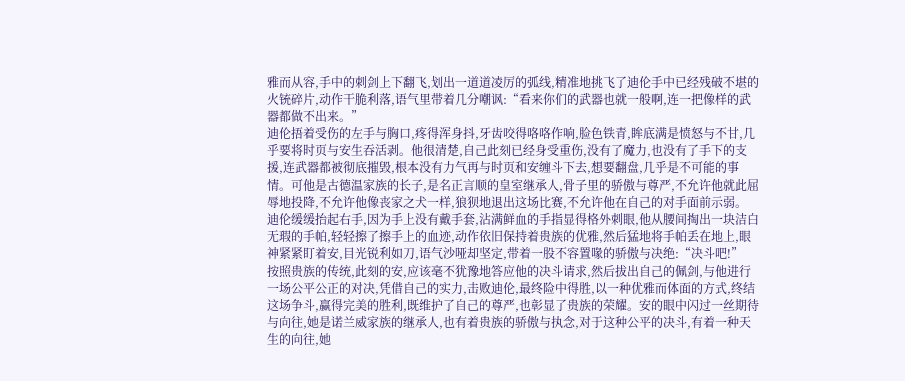雅而从容,手中的刺剑上下翻飞,划出一道道凌厉的弧线,精准地挑飞了迪伦手中已经残破不堪的火铳碎片,动作干脆利落,语气里带着几分嘲讽:“看来你们的武器也就一般啊,连一把像样的武器都做不出来。”
迪伦捂着受伤的左手与胸口,疼得浑身抖,牙齿咬得咯咯作响,脸色铁青,眸底满是愤怒与不甘,几乎要将时页与安生吞活剥。他很清楚,自己此刻已经身受重伤,没有了魔力,也没有了手下的支援,连武器都被彻底摧毁,根本没有力气再与时页和安缠斗下去,想要翻盘,几乎是不可能的事情。可他是古德温家族的长子,是名正言顺的皇室继承人,骨子里的骄傲与尊严,不允许他就此屈辱地投降,不允许他像丧家之犬一样,狼狈地退出这场比赛,不允许他在自己的对手面前示弱。
迪伦缓缓抬起右手,因为手上没有戴手套,沾满鲜血的手指显得格外刺眼,他从腰间掏出一块洁白无瑕的手帕,轻轻擦了擦手上的血迹,动作依旧保持着贵族的优雅,然后猛地将手帕丢在地上,眼神紧紧盯着安,目光锐利如刀,语气沙哑却坚定,带着一股不容置喙的骄傲与决绝:“决斗吧!”
按照贵族的传统,此刻的安,应该毫不犹豫地答应他的决斗请求,然后拔出自己的佩剑,与他进行一场公平公正的对决,凭借自己的实力,击败迪伦,最终险中得胜,以一种优雅而体面的方式,终结这场争斗,赢得完美的胜利,既维护了自己的尊严,也彰显了贵族的荣耀。安的眼中闪过一丝期待与向往,她是诺兰威家族的继承人,也有着贵族的骄傲与执念,对于这种公平的决斗,有着一种天生的向往,她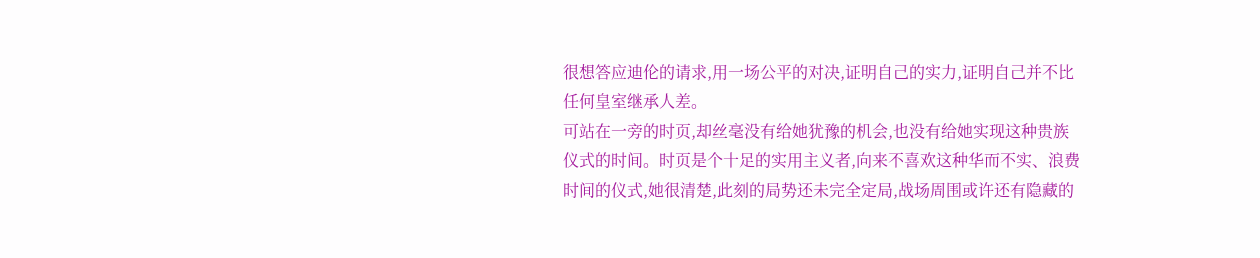很想答应迪伦的请求,用一场公平的对决,证明自己的实力,证明自己并不比任何皇室继承人差。
可站在一旁的时页,却丝毫没有给她犹豫的机会,也没有给她实现这种贵族仪式的时间。时页是个十足的实用主义者,向来不喜欢这种华而不实、浪费时间的仪式,她很清楚,此刻的局势还未完全定局,战场周围或许还有隐藏的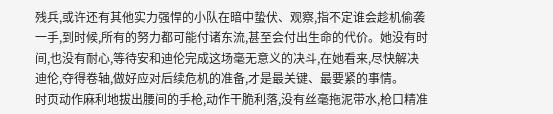残兵,或许还有其他实力强悍的小队在暗中蛰伏、观察,指不定谁会趁机偷袭一手,到时候,所有的努力都可能付诸东流,甚至会付出生命的代价。她没有时间,也没有耐心,等待安和迪伦完成这场毫无意义的决斗,在她看来,尽快解决迪伦,夺得卷轴,做好应对后续危机的准备,才是最关键、最要紧的事情。
时页动作麻利地拔出腰间的手枪,动作干脆利落,没有丝毫拖泥带水,枪口精准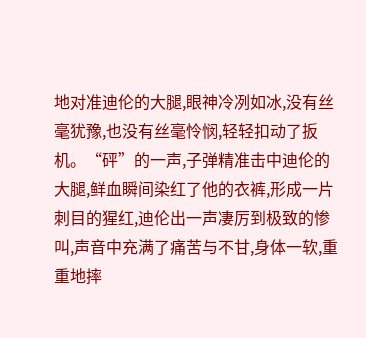地对准迪伦的大腿,眼神冷冽如冰,没有丝毫犹豫,也没有丝毫怜悯,轻轻扣动了扳机。“砰”的一声,子弹精准击中迪伦的大腿,鲜血瞬间染红了他的衣裤,形成一片刺目的猩红,迪伦出一声凄厉到极致的惨叫,声音中充满了痛苦与不甘,身体一软,重重地摔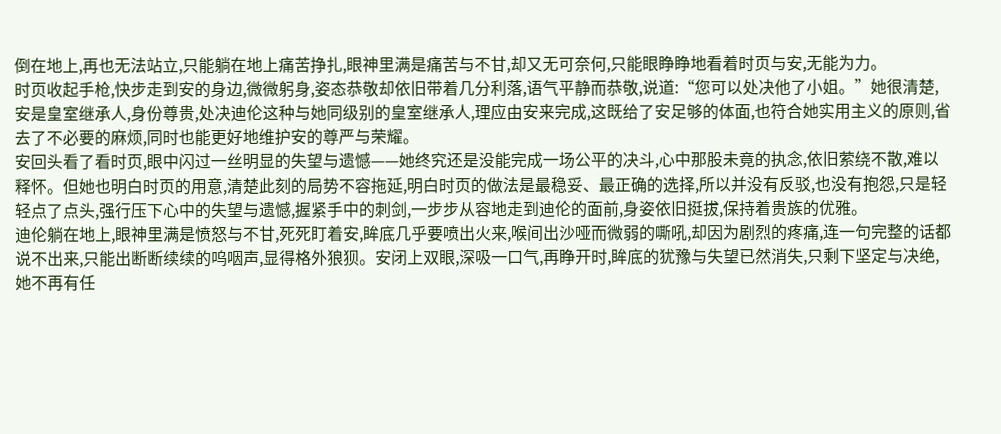倒在地上,再也无法站立,只能躺在地上痛苦挣扎,眼神里满是痛苦与不甘,却又无可奈何,只能眼睁睁地看着时页与安,无能为力。
时页收起手枪,快步走到安的身边,微微躬身,姿态恭敬却依旧带着几分利落,语气平静而恭敬,说道:“您可以处决他了小姐。”她很清楚,安是皇室继承人,身份尊贵,处决迪伦这种与她同级别的皇室继承人,理应由安来完成,这既给了安足够的体面,也符合她实用主义的原则,省去了不必要的麻烦,同时也能更好地维护安的尊严与荣耀。
安回头看了看时页,眼中闪过一丝明显的失望与遗憾——她终究还是没能完成一场公平的决斗,心中那股未竟的执念,依旧萦绕不散,难以释怀。但她也明白时页的用意,清楚此刻的局势不容拖延,明白时页的做法是最稳妥、最正确的选择,所以并没有反驳,也没有抱怨,只是轻轻点了点头,强行压下心中的失望与遗憾,握紧手中的刺剑,一步步从容地走到迪伦的面前,身姿依旧挺拔,保持着贵族的优雅。
迪伦躺在地上,眼神里满是愤怒与不甘,死死盯着安,眸底几乎要喷出火来,喉间出沙哑而微弱的嘶吼,却因为剧烈的疼痛,连一句完整的话都说不出来,只能出断断续续的呜咽声,显得格外狼狈。安闭上双眼,深吸一口气,再睁开时,眸底的犹豫与失望已然消失,只剩下坚定与决绝,她不再有任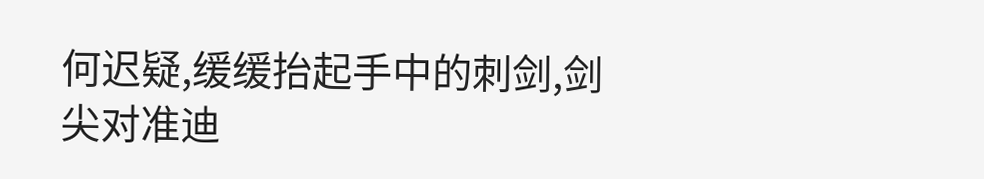何迟疑,缓缓抬起手中的刺剑,剑尖对准迪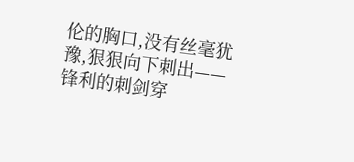伦的胸口,没有丝毫犹豫,狠狠向下刺出——锋利的刺剑穿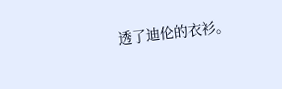透了迪伦的衣衫。